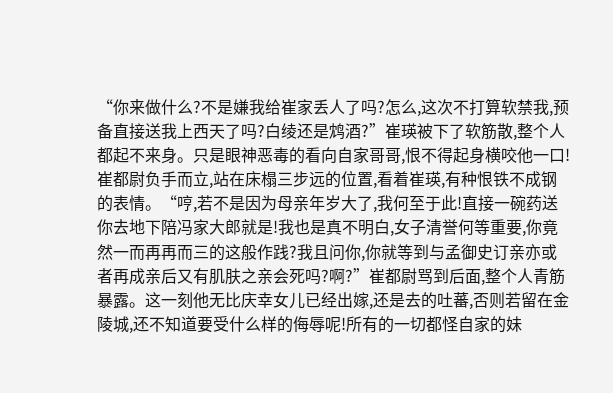“你来做什么?不是嫌我给崔家丢人了吗?怎么,这次不打算软禁我,预备直接送我上西天了吗?白绫还是鸩酒?”崔瑛被下了软筋散,整个人都起不来身。只是眼神恶毒的看向自家哥哥,恨不得起身横咬他一口!崔都尉负手而立,站在床榻三步远的位置,看着崔瑛,有种恨铁不成钢的表情。“哼,若不是因为母亲年岁大了,我何至于此!直接一碗药送你去地下陪冯家大郎就是!我也是真不明白,女子清誉何等重要,你竟然一而再再而三的这般作践?我且问你,你就等到与孟御史订亲亦或者再成亲后又有肌肤之亲会死吗?啊?”崔都尉骂到后面,整个人青筋暴露。这一刻他无比庆幸女儿已经出嫁,还是去的吐蕃,否则若留在金陵城,还不知道要受什么样的侮辱呢!所有的一切都怪自家的妹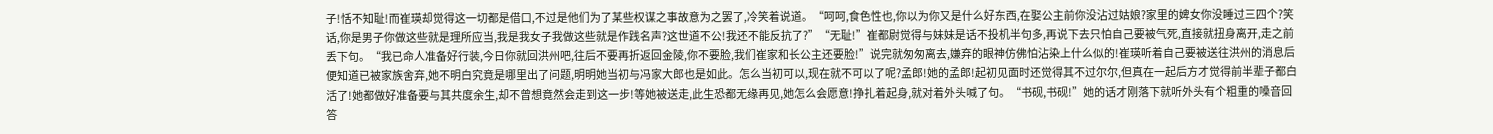子!恬不知耻!而崔瑛却觉得这一切都是借口,不过是他们为了某些权谋之事故意为之罢了,冷笑着说道。“呵呵,食色性也,你以为你又是什么好东西,在娶公主前你没沾过姑娘?家里的婢女你没睡过三四个?笑话,你是男子你做这些就是理所应当,我是我女子我做这些就是作践名声?这世道不公!我还不能反抗了?”“无耻!”崔都尉觉得与妹妹是话不投机半句多,再说下去只怕自己要被气死,直接就扭身离开,走之前丢下句。“我已命人准备好行装,今日你就回洪州吧,往后不要再折返回金陵,你不要脸,我们崔家和长公主还要脸!”说完就匆匆离去,嫌弃的眼神仿佛怕沾染上什么似的!崔瑛听着自己要被送往洪州的消息后便知道已被家族舍弃,她不明白究竟是哪里出了问题,明明她当初与冯家大郎也是如此。怎么当初可以,现在就不可以了呢?孟郎!她的孟郎!起初见面时还觉得其不过尔尔,但真在一起后方才觉得前半辈子都白活了!她都做好准备要与其共度余生,却不曾想竟然会走到这一步!等她被送走,此生恐都无缘再见,她怎么会愿意!挣扎着起身,就对着外头喊了句。“书砚,书砚!”她的话才刚落下就听外头有个粗重的嗓音回答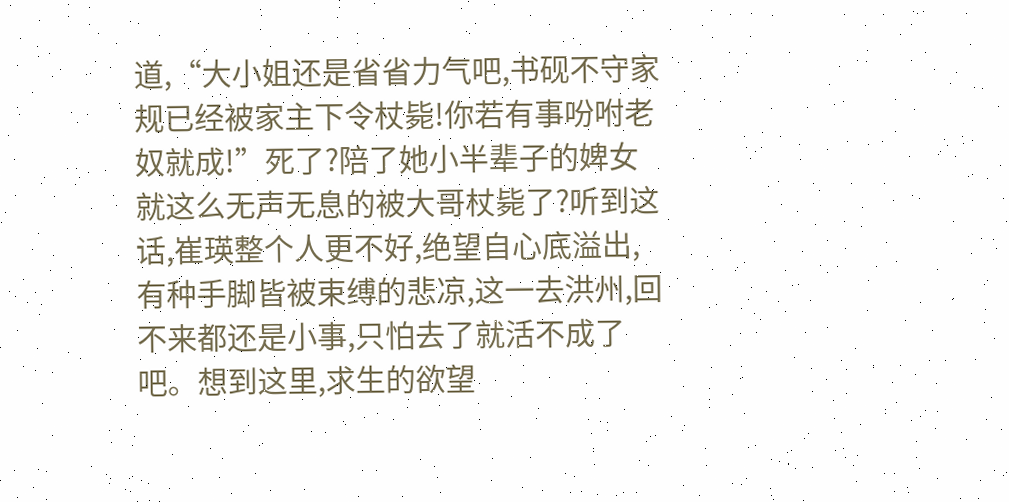道,“大小姐还是省省力气吧,书砚不守家规已经被家主下令杖毙!你若有事吩咐老奴就成!”死了?陪了她小半辈子的婢女就这么无声无息的被大哥杖毙了?听到这话,崔瑛整个人更不好,绝望自心底溢出,有种手脚皆被束缚的悲凉,这一去洪州,回不来都还是小事,只怕去了就活不成了吧。想到这里,求生的欲望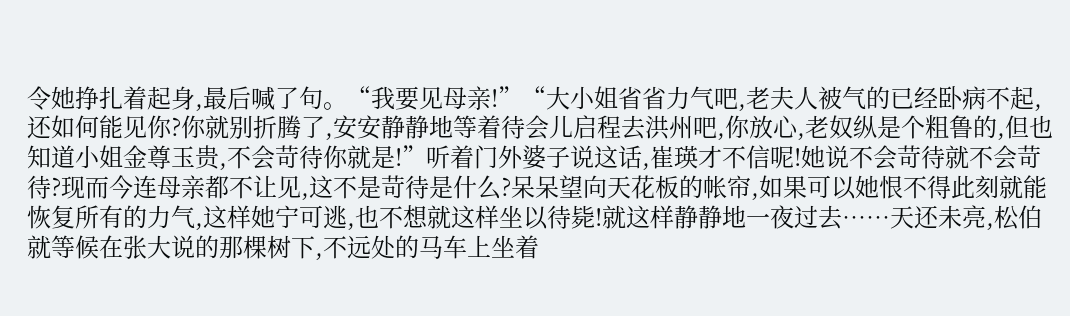令她挣扎着起身,最后喊了句。“我要见母亲!”“大小姐省省力气吧,老夫人被气的已经卧病不起,还如何能见你?你就别折腾了,安安静静地等着待会儿启程去洪州吧,你放心,老奴纵是个粗鲁的,但也知道小姐金尊玉贵,不会苛待你就是!”听着门外婆子说这话,崔瑛才不信呢!她说不会苛待就不会苛待?现而今连母亲都不让见,这不是苛待是什么?呆呆望向天花板的帐帘,如果可以她恨不得此刻就能恢复所有的力气,这样她宁可逃,也不想就这样坐以待毙!就这样静静地一夜过去……天还未亮,松伯就等候在张大说的那棵树下,不远处的马车上坐着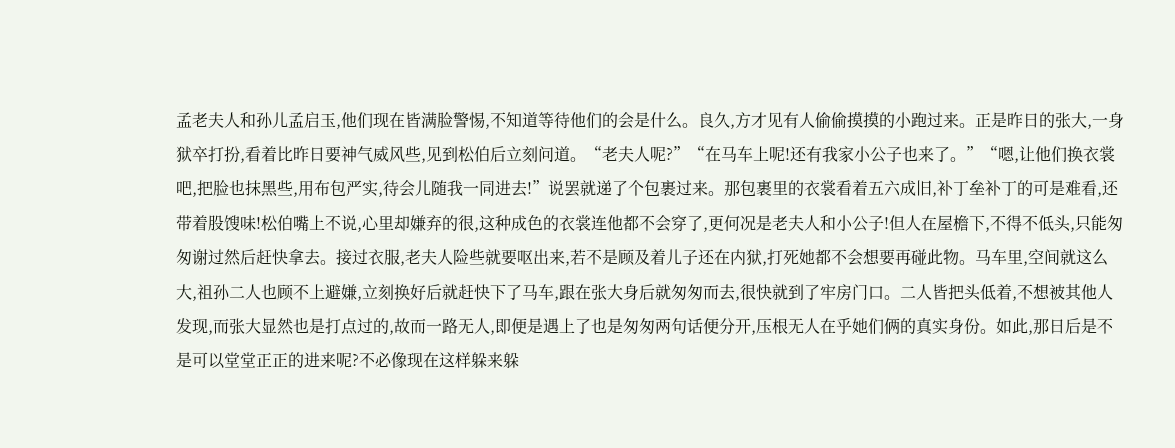孟老夫人和孙儿孟启玉,他们现在皆满脸警惕,不知道等待他们的会是什么。良久,方才见有人偷偷摸摸的小跑过来。正是昨日的张大,一身狱卒打扮,看着比昨日要神气威风些,见到松伯后立刻问道。“老夫人呢?”“在马车上呢!还有我家小公子也来了。”“嗯,让他们换衣裳吧,把脸也抹黑些,用布包严实,待会儿随我一同进去!”说罢就递了个包裹过来。那包裹里的衣裳看着五六成旧,补丁垒补丁的可是难看,还带着股馊味!松伯嘴上不说,心里却嫌弃的很,这种成色的衣裳连他都不会穿了,更何况是老夫人和小公子!但人在屋檐下,不得不低头,只能匆匆谢过然后赶快拿去。接过衣服,老夫人险些就要呕出来,若不是顾及着儿子还在内狱,打死她都不会想要再碰此物。马车里,空间就这么大,祖孙二人也顾不上避嫌,立刻换好后就赶快下了马车,跟在张大身后就匆匆而去,很快就到了牢房门口。二人皆把头低着,不想被其他人发现,而张大显然也是打点过的,故而一路无人,即便是遇上了也是匆匆两句话便分开,压根无人在乎她们俩的真实身份。如此,那日后是不是可以堂堂正正的进来呢?不必像现在这样躲来躲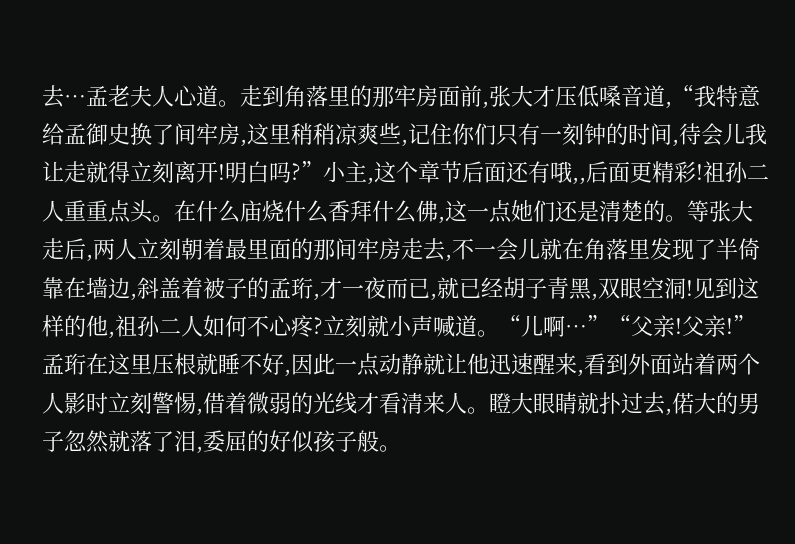去…孟老夫人心道。走到角落里的那牢房面前,张大才压低嗓音道,“我特意给孟御史换了间牢房,这里稍稍凉爽些,记住你们只有一刻钟的时间,待会儿我让走就得立刻离开!明白吗?”小主,这个章节后面还有哦,,后面更精彩!祖孙二人重重点头。在什么庙烧什么香拜什么佛,这一点她们还是清楚的。等张大走后,两人立刻朝着最里面的那间牢房走去,不一会儿就在角落里发现了半倚靠在墙边,斜盖着被子的孟珩,才一夜而已,就已经胡子青黑,双眼空洞!见到这样的他,祖孙二人如何不心疼?立刻就小声喊道。“儿啊…”“父亲!父亲!”孟珩在这里压根就睡不好,因此一点动静就让他迅速醒来,看到外面站着两个人影时立刻警惕,借着微弱的光线才看清来人。瞪大眼睛就扑过去,偌大的男子忽然就落了泪,委屈的好似孩子般。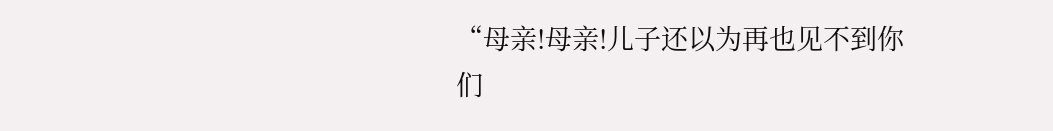“母亲!母亲!儿子还以为再也见不到你们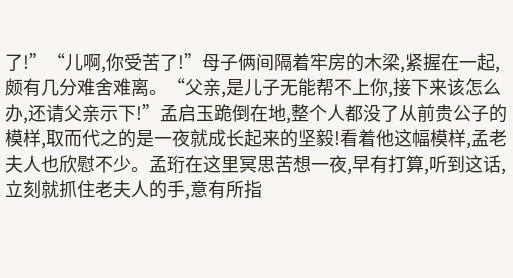了!”“儿啊,你受苦了!”母子俩间隔着牢房的木梁,紧握在一起,颇有几分难舍难离。“父亲,是儿子无能帮不上你,接下来该怎么办,还请父亲示下!”孟启玉跪倒在地,整个人都没了从前贵公子的模样,取而代之的是一夜就成长起来的坚毅!看着他这幅模样,孟老夫人也欣慰不少。孟珩在这里冥思苦想一夜,早有打算,听到这话,立刻就抓住老夫人的手,意有所指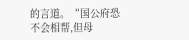的言道。“国公府恐不会相帮,但母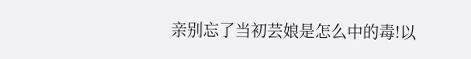亲别忘了当初芸娘是怎么中的毒!以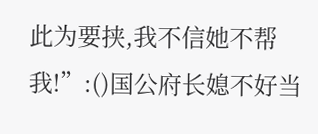此为要挟,我不信她不帮我!”:()国公府长媳不好当